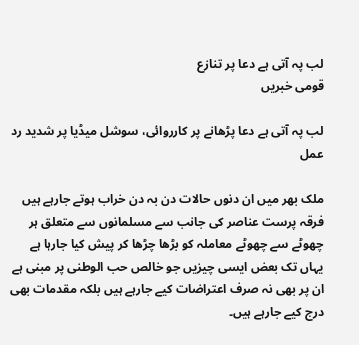لب پہ آتی ہے دعا پر تنازع
قومی خبریں

لب پہ آتی ہے دعا پڑھانے پر کارروائی، سوشل میڈیا پر شدید رد عمل

ملک بھر میں ان دنوں حالات دن بہ دن خراب ہوتے جارہے ہیں فرقہ پرست عناصر کی جانب سے مسلمانوں سے متعلق ہر چھوٹے سے چھوٹے معاملہ کو بڑھا چڑھا کر پیش کیا جارہا ہے یہاں تک بعض ایسی چیزیں جو خالص حب الوطنی پر مبنی ہے ان پر بھی نہ صرف اعتراضات کیے جارہے ہیں بلکہ مقدمات بھی درج کیے جارہے ہیں۔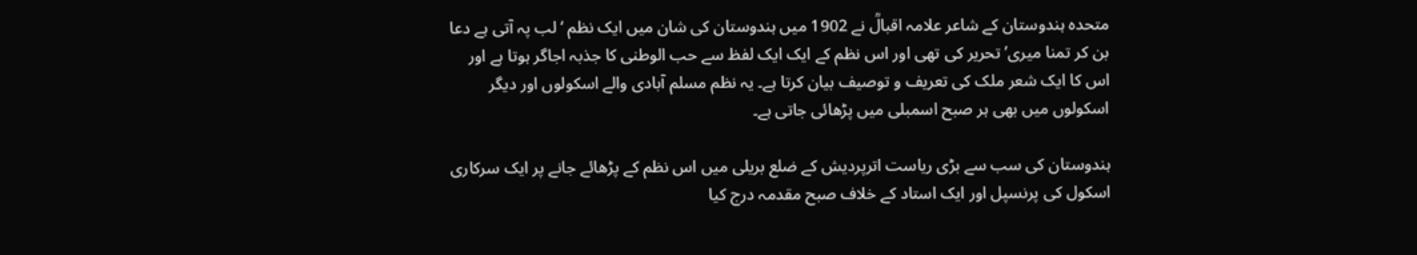متحدہ ہندوستان کے شاعر علامہ اقبالؒ نے 1902 میں ہندوستان کی شان میں ایک نظم ‘لب پہ آتی ہے دعا بن کر تمنا میری’ تحریر کی تھی اور اس نظم کے ایک ایک لفظ سے حب الوطنی کا جذبہ اجاگر ہوتا ہے اور اس کا ایک شعر ملک کی تعریف و توصیف بیان کرتا ہے۔ یہ نظم مسلم آبادی والے اسکولوں اور دیگر اسکولوں میں بھی ہر صبح اسمبلی میں پڑھائی جاتی ہے۔

ہندوستان کی سب سے بڑی ریاست اترپردیش کے ضلع بریلی میں اس نظم کے پڑھائے جانے پر ایک سرکاری اسکول کی پرنسپل اور ایک استاد کے خلاف صبح مقدمہ درج کیا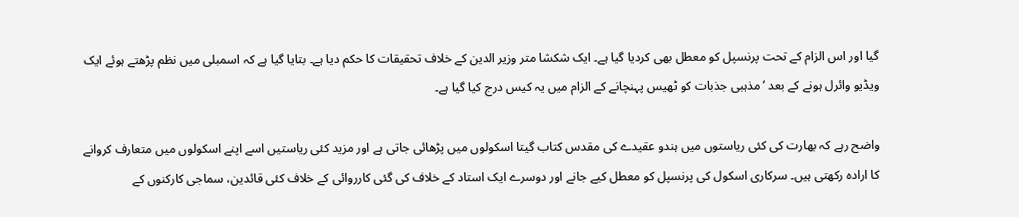گیا اور اس الزام کے تحت پرنسپل کو معطل بھی کردیا گیا ہے۔ ایک شکشا متر وزیر الدین کے خلاف تحقیقات کا حکم دیا ہے۔ بتایا گیا ہے کہ اسمبلی میں نظم پڑھتے ہوئے ایک ویڈیو وائرل ہونے کے بعد ’مذہبی جذبات کو ٹھیس پہنچانے کے الزام میں یہ کیس درج کیا گیا ہے۔

واضح رہے کہ بھارت کی کئی ریاستوں میں ہندو عقیدے کی مقدس کتاب گیتا اسکولوں میں پڑھائی جاتی ہے اور مزید کئی ریاستیں اسے اپنے اسکولوں میں متعارف کروانے کا ارادہ رکھتی ہیں۔ سرکاری اسکول کی پرنسپل کو معطل کیے جانے اور دوسرے ایک استاد کے خلاف کی گئی کارروائی کے خلاف کئی قائدین، سماجی کارکنوں کے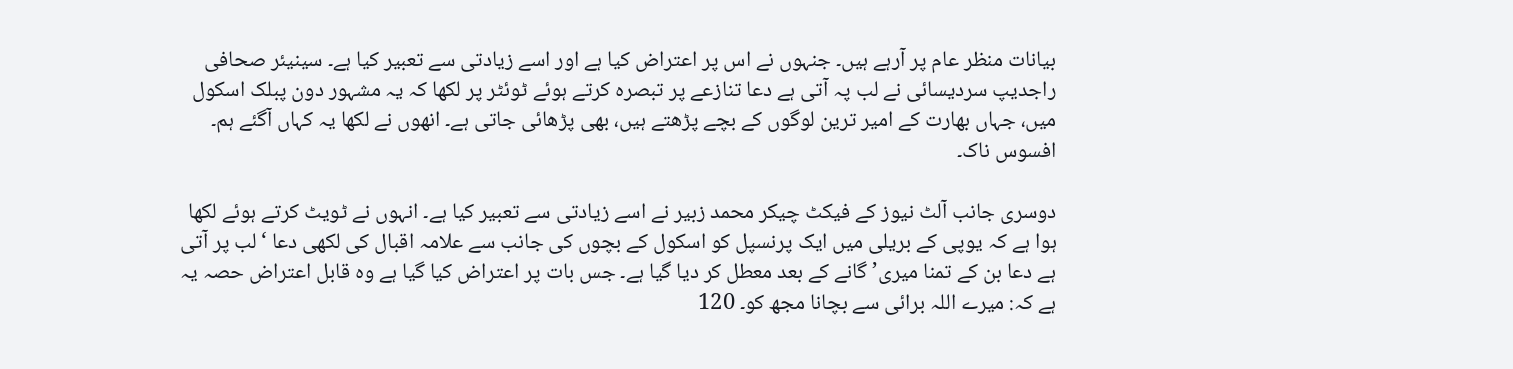بیانات منظر عام پر آرہے ہیں۔ جنہوں نے اس پر اعتراض کیا ہے اور اسے زیادتی سے تعبیر کیا ہے۔ سینیئر صحافی راجدیپ سردیسائی نے لب پہ آتی ہے دعا تنازعے پر تبصرہ کرتے ہوئے ٹوئٹر پر لکھا کہ یہ مشہور دون پبلک اسکول میں، جہاں بھارت کے امیر ترین لوگوں کے بچے پڑھتے ہیں، بھی پڑھائی جاتی ہے۔ انھوں نے لکھا یہ کہاں آگئے ہم۔ افسوس ناک۔

دوسری جانب آلٹ نیوز کے فیکٹ چیکر محمد زبیر نے اسے زیادتی سے تعبیر کیا ہے۔ انہوں نے ٹویٹ کرتے ہوئے لکھا ہوا ہے کہ یوپی کے بریلی میں ایک پرنسپل کو اسکول کے بچوں کی جانب سے علامہ اقبال کی لکھی دعا ‘لب پر آتی ہے دعا بن کے تمنا میری’ گانے کے بعد معطل کر دیا گیا ہے۔ جس بات پر اعتراض کیا گیا ہے وہ قابل اعتراض حصہ یہ ہے کہ: میرے اللہ برائی سے بچانا مجھ کو۔ 120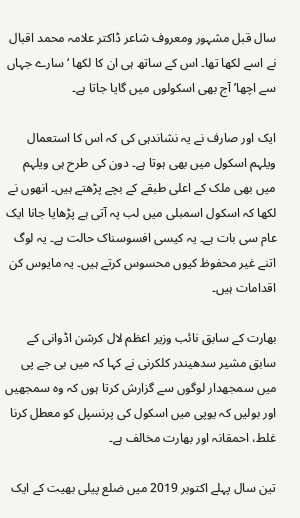سال قبل مشہور ومعروف شاعر ڈاکتر علامہ محمد اقبال نے اسے لکھا تھا۔ اس کے ساتھ ہی ان کا لکھا ‘سارے جہاں سے اچھا’ آج بھی اسکولوں میں گایا جاتا ہے۔

ایک اور صارف نے یہ نشاندہی کی کہ اس کا استعمال ویلہم اسکول میں بھی ہوتا ہے۔ دون کی طرح ہی ویلہم میں بھی ملک کے اعلی طبقے کے بچے پڑھتے ہیں۔ انھوں نے لکھا کہ اسکول اسمبلی میں لب پہ آتی ہے پڑھایا جانا ایک عام سی بات ہے۔ یہ کیسی افسوسناک حالت ہے۔ یہ لوگ اتنے غیر محفوظ کیوں محسوس کرتے ہیں۔ یہ مایوس کن اقدامات ہیں۔

بھارت کے سابق نائب وزیر اعظم لال کرشن اڈوانی کے سابق مشیر سدھیندر کلکرنی نے کہا کہ میں بی جے پی میں سمجھدار لوگوں سے گزارش کرتا ہوں کہ وہ سمجھیں اور بولیں کہ یوپی میں اسکول کی پرنسپل کو معطل کرنا غلط، احمقانہ اور بھارت مخالف ہے۔

تین سال پہلے اکتوبر 2019 میں ضلع پیلی بھیت کے ایک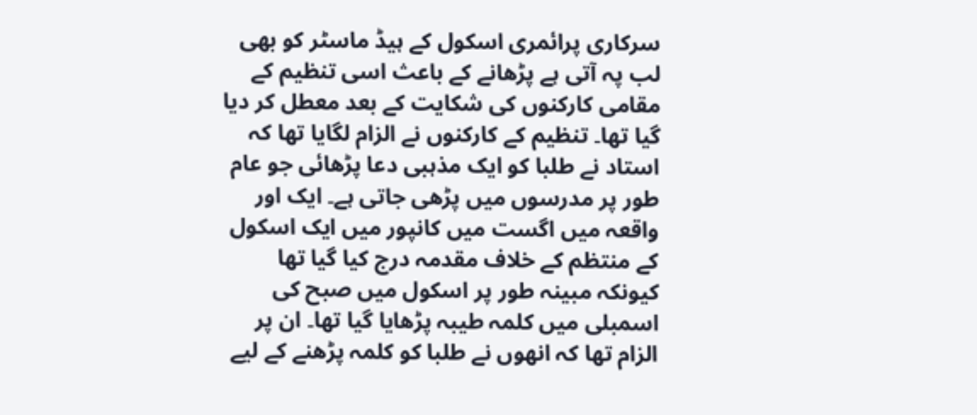سرکاری پرائمری اسکول کے ہیڈ ماسٹر کو بھی لب پہ آتی ہے پڑھانے کے باعث اسی تنظیم کے مقامی کارکنوں کی شکایت کے بعد معطل کر دیا گیا تھا۔ تنظیم کے کارکنوں نے الزام لگایا تھا کہ استاد نے طلبا کو ایک مذہبی دعا پڑھائی جو عام طور پر مدرسوں میں پڑھی جاتی ہے۔ ایک اور واقعہ میں اگست میں کانپور میں ایک اسکول کے منتظم کے خلاف مقدمہ درج کیا گیا تھا کیونکہ مبینہ طور پر اسکول میں صبح کی اسمبلی میں کلمہ طیبہ پڑھایا گیا تھا۔ ان پر الزام تھا کہ انھوں نے طلبا کو کلمہ پڑھنے کے لیے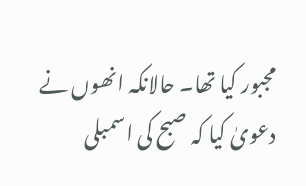مجبور کیا تھا۔ حالانکہ انھوں نے دعویٰ کیا کہ صبح کی اسمبلی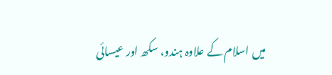میں اسلام کے علاوہ ہندو، سکھ اور عیسائی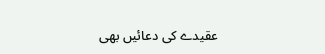عقیدے کی دعائیں بھی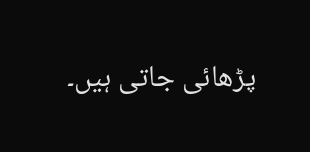پڑھائی جاتی ہیں۔